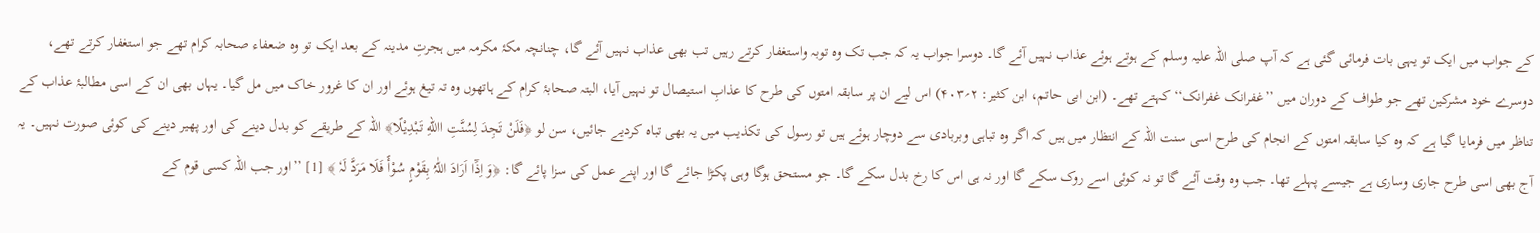کے جواب میں ایک تو یہی بات فرمائی گئی ہے کہ آپ صلی اللہ علیہ وسلم کے ہوتے ہوئے عذاب نہیں آئے گا۔ دوسرا جواب یہ کہ جب تک وہ توبہ واستغفار کرتے رہیں تب بھی عذاب نہیں آئے گا، چنانچہ مکۂ مکرمہ میں ہجرتِ مدینہ کے بعد ایک تو وہ ضعفاء صحابہ کرام تھے جو استغفار کرتے تھے، دوسرے خود مشرکین تھے جو طواف کے دوران میں ’’غفرانک غفرانک‘‘ کہتے تھے۔ (ابن ابی حاتم، ابن کثیر: ۲؍۴۰۳) اس لیے ان پر سابقہ امتوں کی طرح کا عذابِ استیصال تو نہیں آیا، البتہ صحابۂ کرام کے ہاتھوں وہ تہ تیغ ہوئے اور ان کا غرور خاک میں مل گیا۔ یہاں بھی ان کے اسی مطالبۂ عذاب کے تناظر میں فرمایا گیا ہے کہ وہ کیا سابقہ امتوں کے انجام کی طرح اسی سنت اللہ کے انتظار میں ہیں کہ اگر وہ تباہی وبربادی سے دوچار ہوئے ہیں تو رسول کی تکذیب میں یہ بھی تباہ کردیے جائیں، سن لو ﴿فَلَنْ تَجِدَ لِسُنَّتِ االلهِ تَبْدِیْلًا﴾ اللہ کے طریقے کو بدل دینے کی اور پھیر دینے کی کوئی صورت نہیں۔ یہ آج بھی اسی طرح جاری وساری ہے جیسے پہلے تھا۔ جب وہ وقت آئے گا تو نہ کوئی اسے روک سکے گا اور نہ ہی اس کا رخ بدل سکے گا۔ جو مستحق ہوگا وہی پکڑا جائے گا اور اپنے عمل کی سزا پائے گا: ﴿وَ اِذَٓا اَرَادَ اللّٰہُ بِقَوْمٍ سُوْأً فَلَا مَرَدَّ لَہٗ ﴾ [1] ’’اور جب اللہ کسی قوم کے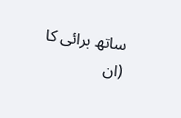ساتھ برائی کا (ان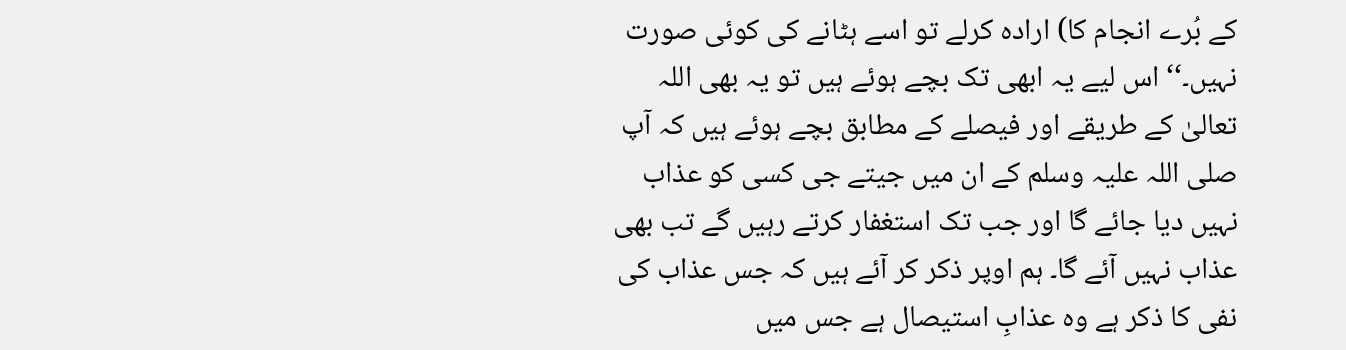کے بُرے انجام کا) ارادہ کرلے تو اسے ہٹانے کی کوئی صورت نہیں۔‘‘ اس لیے یہ ابھی تک بچے ہوئے ہیں تو یہ بھی اللہ تعالیٰ کے طریقے اور فیصلے کے مطابق بچے ہوئے ہیں کہ آپ صلی اللہ علیہ وسلم کے ان میں جیتے جی کسی کو عذاب نہیں دیا جائے گا اور جب تک استغفار کرتے رہیں گے تب بھی عذاب نہیں آئے گا۔ ہم اوپر ذکر کر آئے ہیں کہ جس عذاب کی نفی کا ذکر ہے وہ عذابِ استیصال ہے جس میں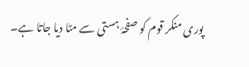پوری منکر قوم کو صفحۂ ہستی سے مٹا دیا جاتا ہے۔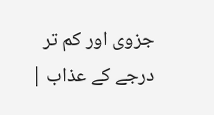جزوی اور کم تر درجے کے عذاب |